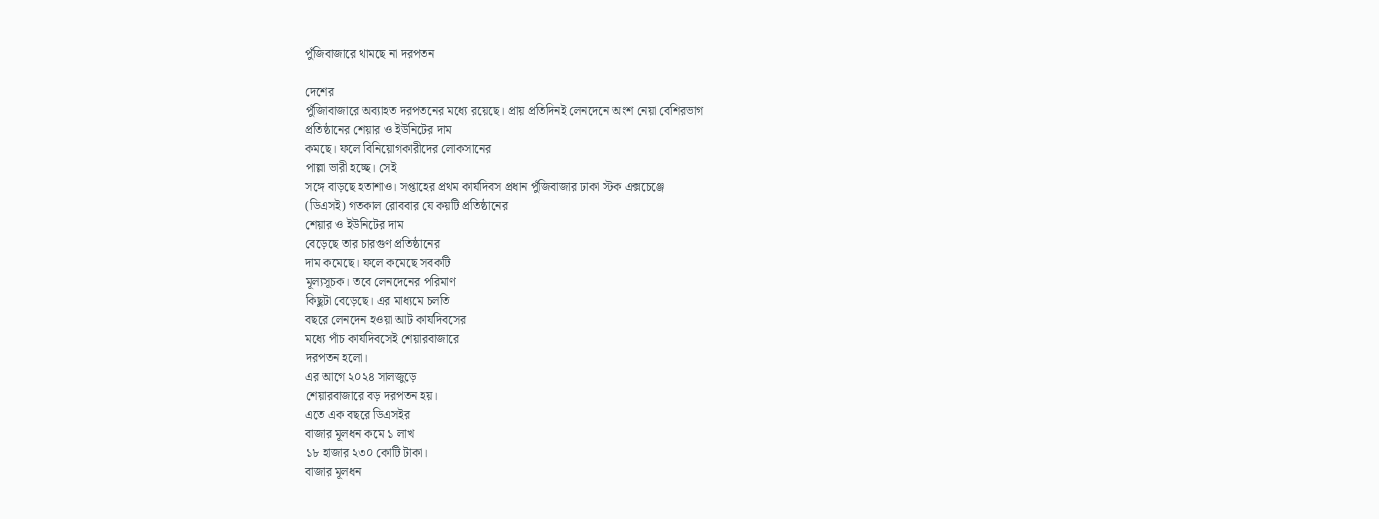পুঁজিবাজারে থামছে না দরপতন

দেশের
পুঁজিাবাজারে অব্যাহত দরপতনের মধ্যে রয়েছে। প্রায় প্রতিদিনই লেনদেনে অংশ নেয়া বেশিরভাগ
প্রতিষ্ঠানের শেয়ার ও ইউনিটের দাম
কমছে। ফলে বিনিয়োগকারীদের লোকসানের
পাল্লা ভারী হচ্ছে। সেই
সঙ্গে বাড়ছে হতাশাও। সপ্তাহের প্রথম কার্যদিবস প্রধান পুঁজিবাজার ঢাকা স্টক এক্সচেঞ্জে
(ডিএসই) গতকাল রোববার যে কয়টি প্রতিষ্ঠানের
শেয়ার ও ইউনিটের দাম
বেড়েছে তার চারগুণ প্রতিষ্ঠানের
দাম কমেছে। ফলে কমেছে সবকটি
মূল্যসূচক। তবে লেনদেনের পরিমাণ
কিছুটা বেড়েছে। এর মাধ্যমে চলতি
বছরে লেনদেন হওয়া আট কার্যদিবসের
মধ্যে পাঁচ কার্যদিবসেই শেয়ারবাজারে
দরপতন হলো।
এর আগে ২০২৪ সালজুড়ে
শেয়ারবাজারে বড় দরপতন হয়।
এতে এক বছরে ডিএসইর
বাজার মূলধন কমে ১ লাখ
১৮ হাজার ২৩০ কোটি টাকা।
বাজার মূলধন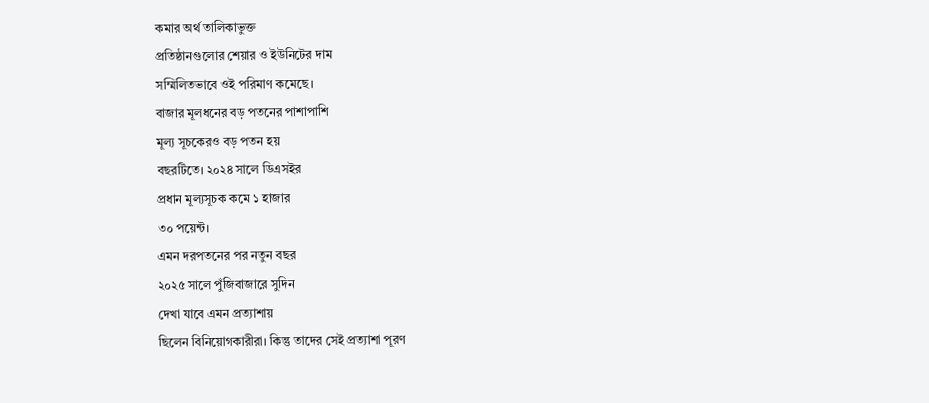কমার অর্থ তালিকাভুক্ত
প্রতিষ্ঠানগুলোর শেয়ার ও ইউনিটের দাম
সম্মিলিতভাবে ওই পরিমাণ কমেছে।
বাজার মূলধনের বড় পতনের পাশাপাশি
মূল্য সূচকেরও বড় পতন হয়
বছরটিতে। ২০২৪ সালে ডিএসইর
প্রধান মূল্যসূচক কমে ১ হাজার
৩০ পয়েন্ট।
এমন দরপতনের পর নতুন বছর
২০২৫ সালে পুঁজিবাজারে সুদিন
দেখা যাবে এমন প্রত্যাশায়
ছিলেন বিনিয়োগকারীরা। কিন্তু তাদের সেই প্রত্যাশা পূরণ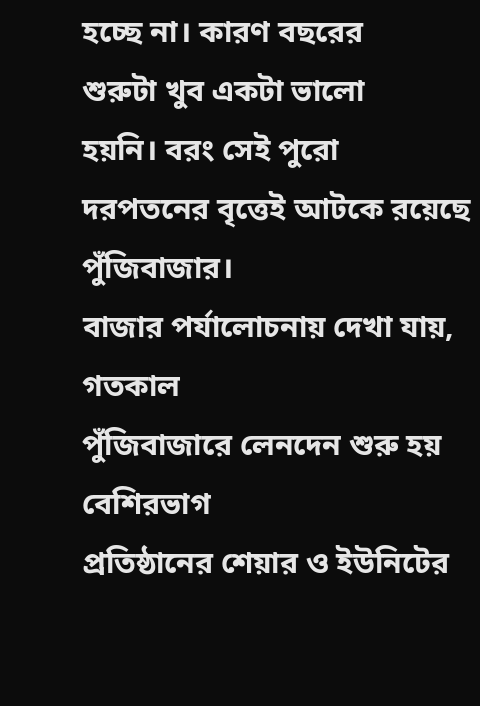হচ্ছে না। কারণ বছরের
শুরুটা খুব একটা ভালো
হয়নি। বরং সেই পুরো
দরপতনের বৃত্তেই আটকে রয়েছে পুঁজিবাজার।
বাজার পর্যালোচনায় দেখা যায়, গতকাল
পুঁজিবাজারে লেনদেন শুরু হয় বেশিরভাগ
প্রতিষ্ঠানের শেয়ার ও ইউনিটের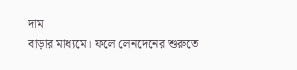দাম
বাড়ার মাধ্যমে। ফলে লেনদেনের শুরুতে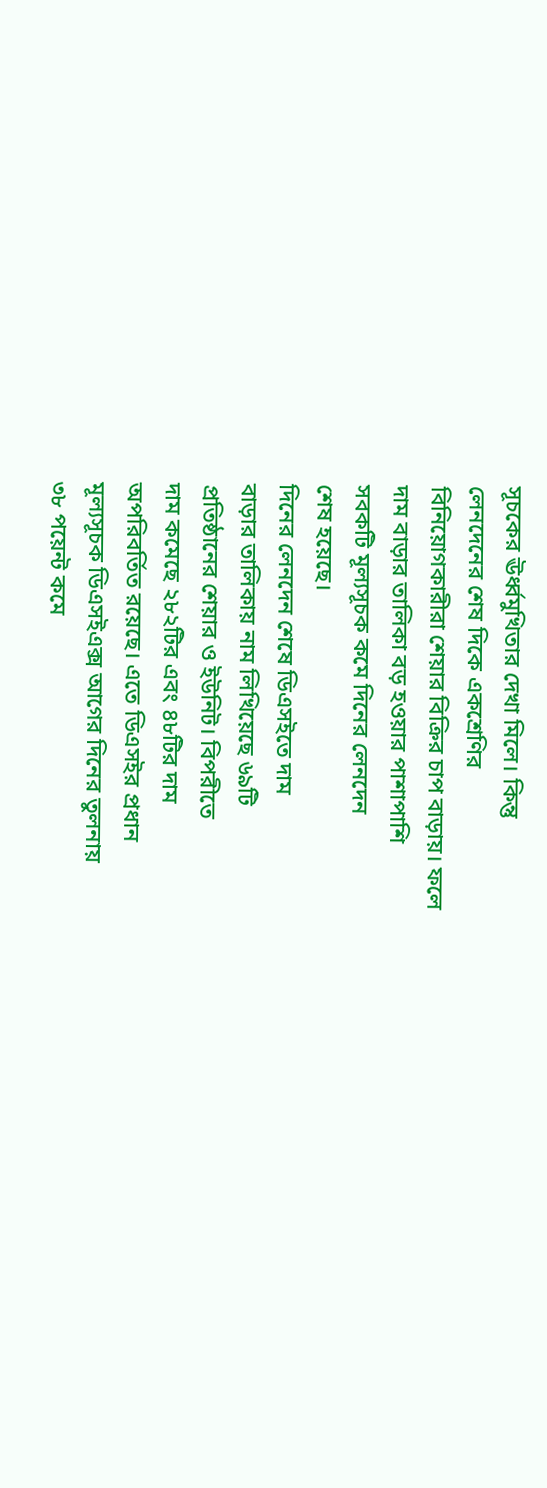সূচকের ঊর্ধ্বমুখিতার দেখা মিলে। কিন্তু
লেনদেনের শেষ দিকে একশ্রেণির
বিনিয়োগকারীরা শেয়ার বিক্রির চাপ বাড়ায়। ফলে
দাম বাড়ার তালিকা বড় হওয়ার পাশাপাশি
সবকটি মূল্যসূচক কমে দিনের লেনদেন
শেষ হয়েছে।
দিনের লেনদেন শেষে ডিএসইতে দাম
বাড়ার তালিকায় নাম লিখিয়েছে ৬৯টি
প্রতিষ্ঠানের শেয়ার ও ইউনিট। বিপরীতে
দাম কমেছে ২৮২টির এবং ৪৮টির দাম
অপরিবর্তিত রয়েছে। এতে ডিএসইর প্রধান
মূল্যসূচক ডিএসইএক্স আগের দিনের তুলনায়
৩৮ পয়েন্ট কমে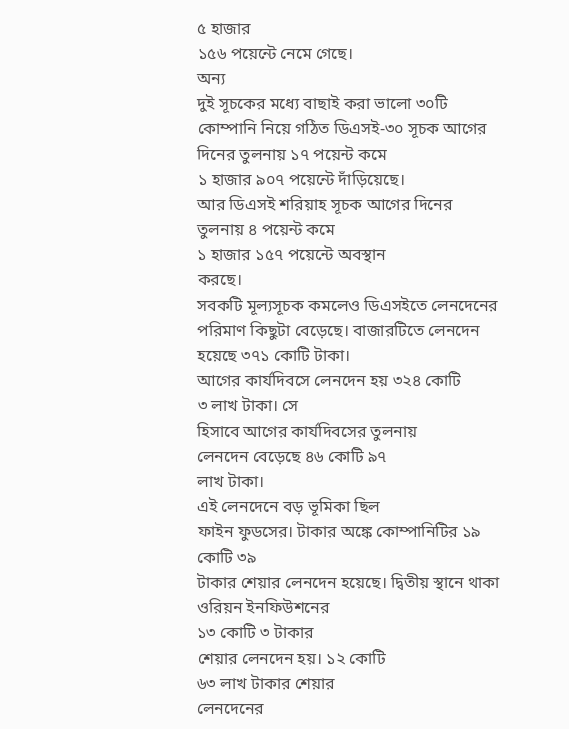৫ হাজার
১৫৬ পয়েন্টে নেমে গেছে।
অন্য
দুই সূচকের মধ্যে বাছাই করা ভালো ৩০টি
কোম্পানি নিয়ে গঠিত ডিএসই-৩০ সূচক আগের
দিনের তুলনায় ১৭ পয়েন্ট কমে
১ হাজার ৯০৭ পয়েন্টে দাঁড়িয়েছে।
আর ডিএসই শরিয়াহ সূচক আগের দিনের
তুলনায় ৪ পয়েন্ট কমে
১ হাজার ১৫৭ পয়েন্টে অবস্থান
করছে।
সবকটি মূল্যসূচক কমলেও ডিএসইতে লেনদেনের পরিমাণ কিছুটা বেড়েছে। বাজারটিতে লেনদেন হয়েছে ৩৭১ কোটি টাকা।
আগের কার্যদিবসে লেনদেন হয় ৩২৪ কোটি
৩ লাখ টাকা। সে
হিসাবে আগের কার্যদিবসের তুলনায়
লেনদেন বেড়েছে ৪৬ কোটি ৯৭
লাখ টাকা।
এই লেনদেনে বড় ভূমিকা ছিল
ফাইন ফুডসের। টাকার অঙ্কে কোম্পানিটির ১৯ কোটি ৩৯
টাকার শেয়ার লেনদেন হয়েছে। দ্বিতীয় স্থানে থাকা ওরিয়ন ইনফিউশনের
১৩ কোটি ৩ টাকার
শেয়ার লেনদেন হয়। ১২ কোটি
৬৩ লাখ টাকার শেয়ার
লেনদেনের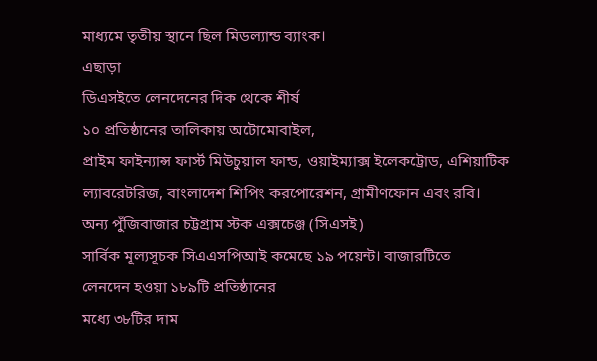মাধ্যমে তৃতীয় স্থানে ছিল মিডল্যান্ড ব্যাংক।
এছাড়া
ডিএসইতে লেনদেনের দিক থেকে শীর্ষ
১০ প্রতিষ্ঠানের তালিকায় অটোমোবাইল,
প্রাইম ফাইন্যান্স ফার্স্ট মিউচুয়াল ফান্ড, ওয়াইম্যাক্স ইলেকট্রোড, এশিয়াটিক ল্যাবরেটরিজ, বাংলাদেশ শিপিং করপোরেশন, গ্রামীণফোন এবং রবি।
অন্য পুঁজিবাজার চট্টগ্রাম স্টক এক্সচেঞ্জ (সিএসই)
সার্বিক মূল্যসূচক সিএএসপিআই কমেছে ১৯ পয়েন্ট। বাজারটিতে
লেনদেন হওয়া ১৮৯টি প্রতিষ্ঠানের
মধ্যে ৩৮টির দাম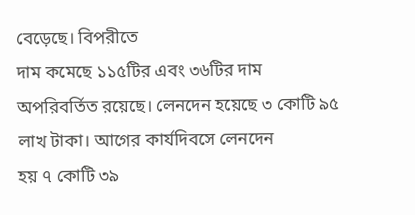বেড়েছে। বিপরীতে
দাম কমেছে ১১৫টির এবং ৩৬টির দাম
অপরিবর্তিত রয়েছে। লেনদেন হয়েছে ৩ কোটি ৯৫
লাখ টাকা। আগের কার্যদিবসে লেনদেন
হয় ৭ কোটি ৩৯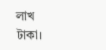লাখ টাকা।